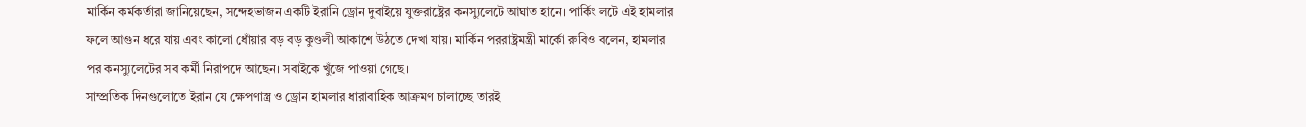মার্কিন কর্মকর্তারা জানিয়েছেন, সন্দেহভাজন একটি ইরানি ড্রোন দুবাইয়ে যুক্তরাষ্ট্রের কনস্যুলেটে আঘাত হানে। পার্কিং লটে এই হামলার ফলে আগুন ধরে যায় এবং কালো ধোঁয়ার বড় বড় কুণ্ডলী আকাশে উঠতে দেখা যায়। মার্কিন পররাষ্ট্রমন্ত্রী মার্কো রুবিও বলেন, হামলার পর কনস্যুলেটের সব কর্মী নিরাপদে আছেন। সবাইকে খুঁজে পাওয়া গেছে।
সাম্প্রতিক দিনগুলোতে ইরান যে ক্ষেপণাস্ত্র ও ড্রোন হামলার ধারাবাহিক আক্রমণ চালাচ্ছে তারই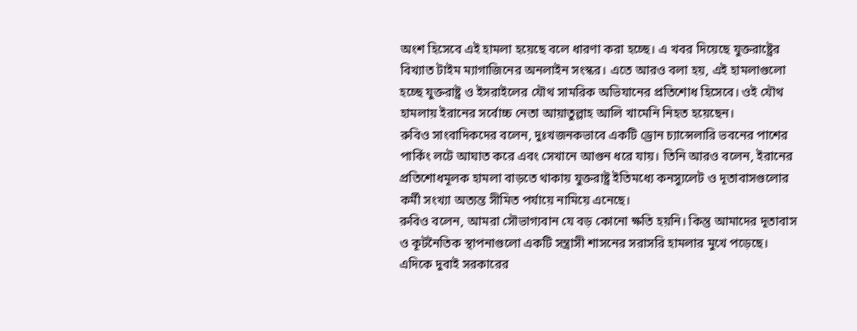অংশ হিসেবে এই হামলা হয়েছে বলে ধারণা করা হচ্ছে। এ খবর দিয়েছে যুক্তরাষ্ট্রের বিখ্যাত টাইম ম্যাগাজিনের অনলাইন সংস্কর। এতে আরও বলা হয়, এই হামলাগুলো হচ্ছে যুক্তরাষ্ট্র ও ইসরাইলের যৌথ সামরিক অভিযানের প্রতিশোধ হিসেবে। ওই যৌথ হামলায় ইরানের সর্বোচ্চ নেতা আয়াতুল্লাহ আলি খামেনি নিহত হয়েছেন।
রুবিও সাংবাদিকদের বলেন, দুঃখজনকভাবে একটি ড্রোন চ্যান্সেলারি ভবনের পাশের পার্কিং লটে আঘাত করে এবং সেখানে আগুন ধরে যায়। তিনি আরও বলেন, ইরানের প্রতিশোধমূলক হামলা বাড়তে থাকায় যুক্তরাষ্ট্র ইতিমধ্যে কনস্যুলেট ও দূতাবাসগুলোর কর্মী সংখ্যা অত্যন্ত সীমিত পর্যায়ে নামিয়ে এনেছে।
রুবিও বলেন, আমরা সৌভাগ্যবান যে বড় কোনো ক্ষতি হয়নি। কিন্তু আমাদের দূতাবাস ও কূটনৈতিক স্থাপনাগুলো একটি সন্ত্রাসী শাসনের সরাসরি হামলার মুখে পড়েছে।
এদিকে দুবাই সরকারের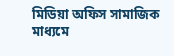মিডিয়া অফিস সামাজিক মাধ্যমে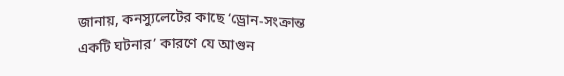জানায়, কনস্যুলেটের কাছে ‘ড্রোন-সংক্রান্ত একটি ঘটনার’ কারণে যে আগুন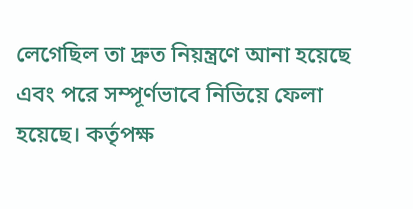লেগেছিল তা দ্রুত নিয়ন্ত্রণে আনা হয়েছে এবং পরে সম্পূর্ণভাবে নিভিয়ে ফেলা হয়েছে। কর্তৃপক্ষ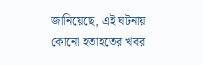জানিয়েছে, এই ঘটনায় কোনো হতাহতের খবর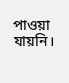পাওয়া যায়নি।